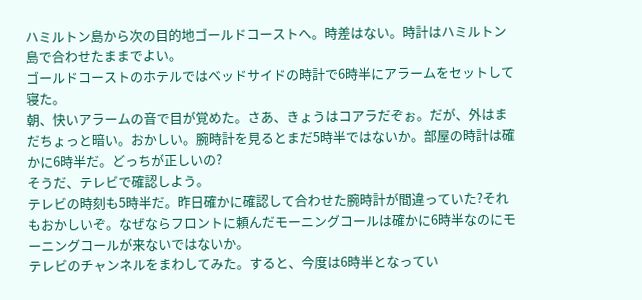ハミルトン島から次の目的地ゴールドコーストへ。時差はない。時計はハミルトン島で合わせたままでよい。
ゴールドコーストのホテルではベッドサイドの時計で6時半にアラームをセットして寝た。
朝、快いアラームの音で目が覚めた。さあ、きょうはコアラだぞぉ。だが、外はまだちょっと暗い。おかしい。腕時計を見るとまだ5時半ではないか。部屋の時計は確かに6時半だ。どっちが正しいの?
そうだ、テレビで確認しよう。
テレビの時刻も5時半だ。昨日確かに確認して合わせた腕時計が間違っていた?それもおかしいぞ。なぜならフロントに頼んだモーニングコールは確かに6時半なのにモーニングコールが来ないではないか。
テレビのチャンネルをまわしてみた。すると、今度は6時半となってい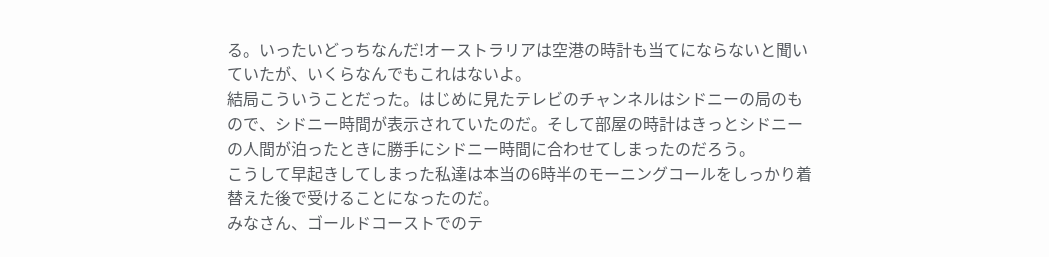る。いったいどっちなんだ!オーストラリアは空港の時計も当てにならないと聞いていたが、いくらなんでもこれはないよ。
結局こういうことだった。はじめに見たテレビのチャンネルはシドニーの局のもので、シドニー時間が表示されていたのだ。そして部屋の時計はきっとシドニーの人間が泊ったときに勝手にシドニー時間に合わせてしまったのだろう。
こうして早起きしてしまった私達は本当の6時半のモーニングコールをしっかり着替えた後で受けることになったのだ。
みなさん、ゴールドコーストでのテ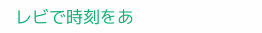レビで時刻をあ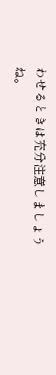わせるときは充分注意しましょうね。